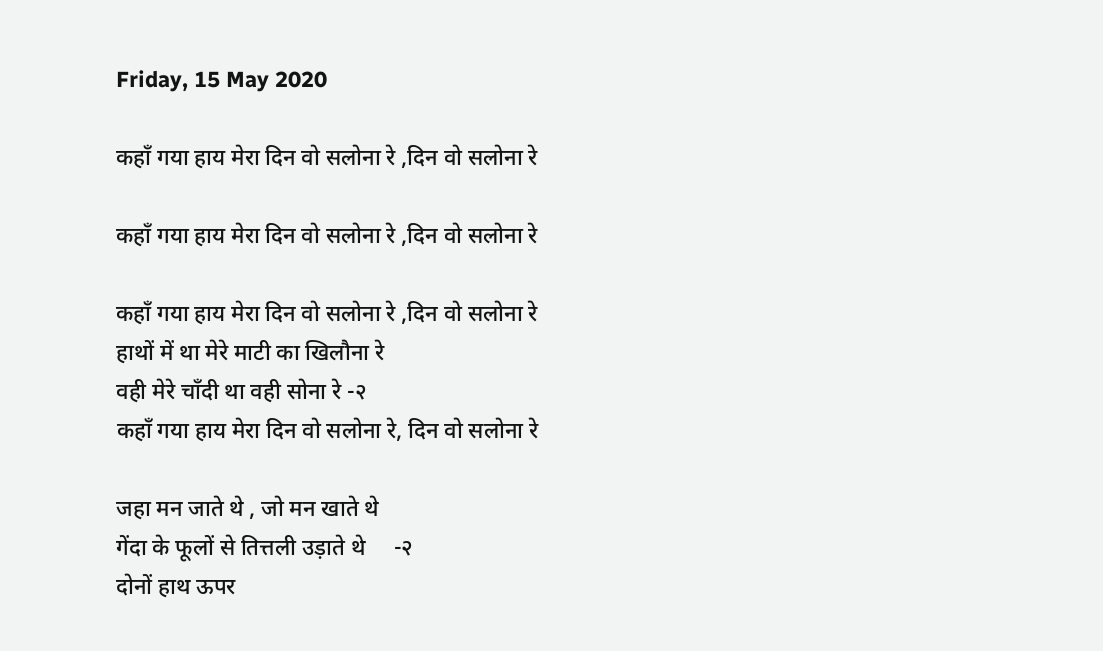Friday, 15 May 2020

कहाँ गया हाय मेरा दिन वो सलोना रे ,दिन वो सलोना रे

कहाँ गया हाय मेरा दिन वो सलोना रे ,दिन वो सलोना रे

कहाँ गया हाय मेरा दिन वो सलोना रे ,दिन वो सलोना रे
हाथों में था मेरे माटी का खिलौना रे
वही मेरे चाँदी था वही सोना रे -२
कहाँ गया हाय मेरा दिन वो सलोना रे, दिन वो सलोना रे

जहा मन जाते थे , जो मन खाते थे
गेंदा के फूलों से तित्तली उड़ाते थे     -२
दोनों हाथ ऊपर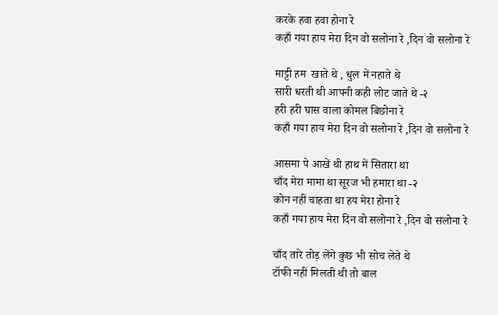करके हवा हवा होना रे
कहाँ गया हाय मेरा दिन वो सलोना रे ,दिन वो सलोना रे

माट्टी हम  खाते थे , धुल में नहाते थे
सारी धरती थी आपनी कही लोट जाते थे -२
हरी हरी घास वाला कोमल बिछोना रे
कहाँ गया हाय मेरा दिन वो सलोना रे ,दिन वो सलोना रे

आसमा पे आखें थी हाथ में सितारा था
चाँद मेरा मामा था सूरज भी हमारा था -२
कोन नहीं चाहता था हय मेरा होना रे
कहाँ गया हाय मेरा दिन वो सलोना रे ,दिन वो सलोना रे

चाँद तारे तोड़ लेंगे कुछ भी सोच लेते थे
टॉफी नहीं मिलती थी तो बाल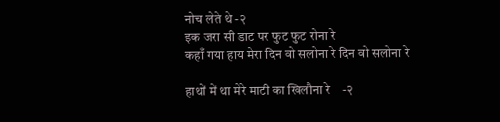नोच लेते थे -२
इक जरा सी डाट पर फुट फुट रोना रे
कहाँ गया हाय मेरा दिन वो सलोना रे दिन वो सलोना रे

हाथों में था मेरे माटी का खिलौना रे    -२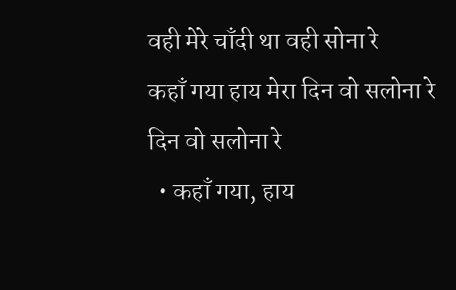वही मेरे चाँदी था वही सोना रे
कहाँ गया हाय मेरा दिन वो सलोना रे दिन वो सलोना रे
  • कहाँ गया, हाय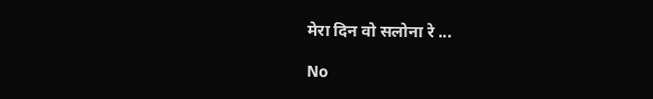मेरा दिन वो सलोना रे ...

No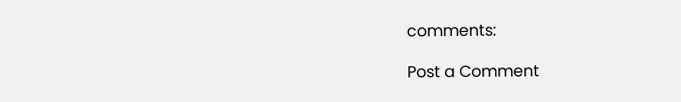comments:

Post a Comment